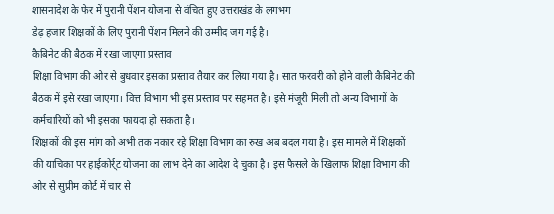शासनादेश के फेर में पुरानी पेंशन योजना से वंचित हुए उत्तराखंड के लगभग
डेढ़ हजार शिक्षकों के लिए पुरानी पेंशन मिलने की उम्मीद जग गई है।
कैबिनेट की बैठक में रखा जाएगा प्रस्ताव
शिक्षा विभाग की ओर से बुधवार इसका प्रस्ताव तैयार कर लिया गया है। सात फरवरी को होने वाली कैबिनेट की बैठक में इसे रखा जाएगा। वित्त विभाग भी इस प्रस्ताव पर सहमत है। इसे मंजूरी मिली तो अन्य विभागों के कर्मचारियों को भी इसका फायदा हो सकता है।
शिक्षकों की इस मांग को अभी तक नकार रहे शिक्षा विभाग का रुख अब बदल गया है। इस मामले में शिक्षकों की याचिका पर हाईकोर्र्ट योजना का लाभ देने का आदेश दे चुका है। इस फैसले के खिलाफ शिक्षा विभाग की ओर से सुप्रीम कोर्ट में चार से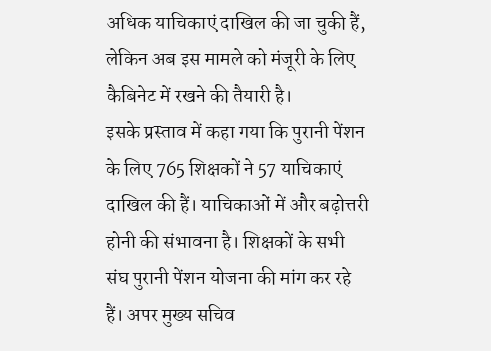अधिक याचिकाएं दाखिल की जा चुकी हैं, लेकिन अब इस मामले को मंजूरी के लिए कैबिनेट में रखने की तैयारी है।
इसके प्रस्ताव में कहा गया कि पुरानी पेंशन के लिए 765 शिक्षकों ने 57 याचिकाएं दाखिल की हैं। याचिकाओं में और बढ़ोत्तरी होनी की संभावना है। शिक्षकों के सभी संघ पुरानी पेंशन योजना की मांग कर रहे हैं। अपर मुख्य सचिव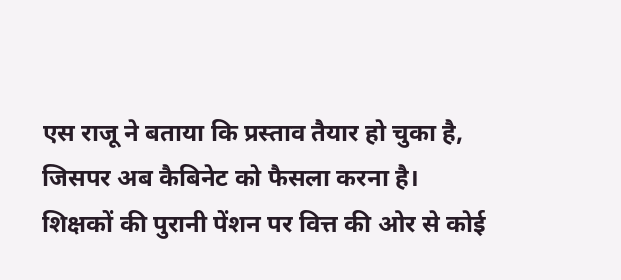एस राजू ने बताया कि प्रस्ताव तैयार हो चुका है, जिसपर अब कैबिनेट को फैसला करना है।
शिक्षकों की पुरानी पेंशन पर वित्त की ओर से कोई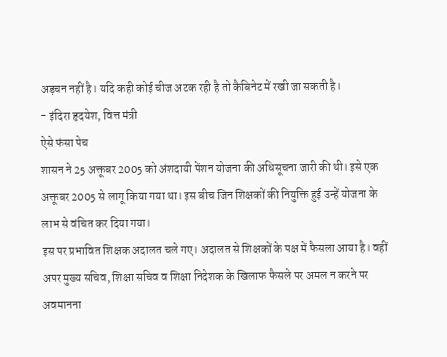अड़चन नहीं है। यदि कही कोई चीज अटक रही है तो कैबिनेट में रखी जा सकती है।
- इंदिरा हृदयेश, वित्त मंत्री
ऐसे फंसा पेच
शासन ने 25 अक्तूबर 2005 को अंशदायी पेंशन योजना की अधिसूचना जारी की थी। इसे एक अक्तूबर 2005 से लागू किया गया था। इस बीच जिन शिक्षकों की नियुक्ति हुई उन्हें योजना के लाभ से वंचित कर दिया गया।
इस पर प्रभावित शिक्षक अदालत चले गए। अदालत से शिक्षकों के पक्ष में फैसला आया है। वहीं अपर मुख्य सचिव, शिक्षा सचिव व शिक्षा निदेशक के खिलाफ फैसले पर अमल न करने पर अवमानना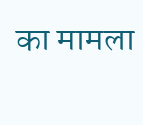का मामला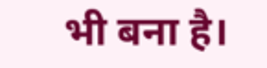भी बना है।